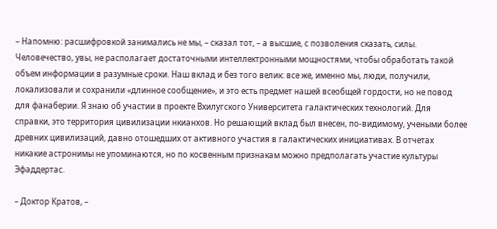– Напомню: расшифровкой занимались не мы, – сказал тот, – а высшие, с позволения сказать, силы. Человечество, увы, не располагает достаточными интеллектронными мощностями, чтобы обработать такой объем информации в разумные сроки. Наш вклад и без того велик: все же, именно мы, люди, получили, локализовали и сохранили «длинное сообщение», и это есть предмет нашей всеобщей гордости, но не повод для фанаберии. Я знаю об участии в проекте Вхилугского Университета галактических технологий. Для справки, это территория цивилизации нкианхов. Но решающий вклад был внесен, по-видимому, учеными более древних цивилизаций, давно отошедших от активного участия в галактических инициативах. В отчетах никакие астронимы не упоминаются, но по косвенным признакам можно предполагать участие культуры Эфаддертас.

– Доктор Кратов, –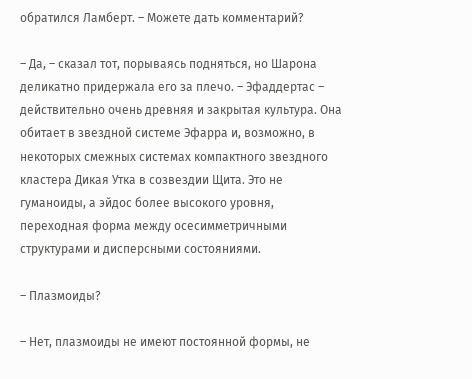обратился Ламберт. – Можете дать комментарий?

– Да, – сказал тот, порываясь подняться, но Шарона деликатно придержала его за плечо. – Эфаддертас – действительно очень древняя и закрытая культура. Она обитает в звездной системе Эфарра и, возможно, в некоторых смежных системах компактного звездного кластера Дикая Утка в созвездии Щита. Это не гуманоиды, а эйдос более высокого уровня, переходная форма между осесимметричными структурами и дисперсными состояниями.

– Плазмоиды?

– Нет, плазмоиды не имеют постоянной формы, не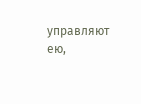управляют ею,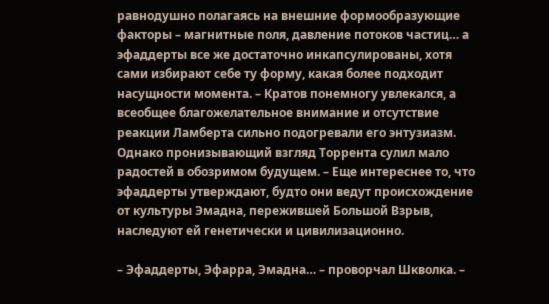равнодушно полагаясь на внешние формообразующие факторы – магнитные поля, давление потоков частиц… а эфаддерты все же достаточно инкапсулированы, хотя сами избирают себе ту форму, какая более подходит насущности момента. – Кратов понемногу увлекался, а всеобщее благожелательное внимание и отсутствие реакции Ламберта сильно подогревали его энтузиазм. Однако пронизывающий взгляд Торрента сулил мало радостей в обозримом будущем. – Еще интереснее то, что эфаддерты утверждают, будто они ведут происхождение от культуры Эмадна, пережившей Большой Взрыв, наследуют ей генетически и цивилизационно.

– Эфаддерты, Эфарра, Эмадна… – проворчал Шкволка. –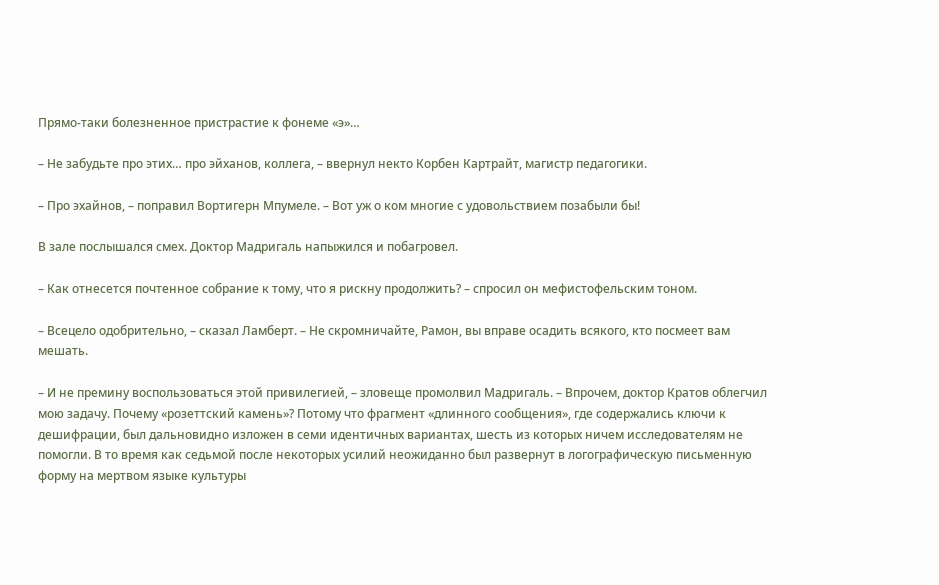Прямо-таки болезненное пристрастие к фонеме «э»…

– Не забудьте про этих… про эйханов, коллега, – ввернул некто Корбен Картрайт, магистр педагогики.

– Про эхайнов, – поправил Вортигерн Мпумеле. – Вот уж о ком многие с удовольствием позабыли бы!

В зале послышался смех. Доктор Мадригаль напыжился и побагровел.

– Как отнесется почтенное собрание к тому, что я рискну продолжить? – спросил он мефистофельским тоном.

– Всецело одобрительно, – сказал Ламберт. – Не скромничайте, Рамон, вы вправе осадить всякого, кто посмеет вам мешать.

– И не премину воспользоваться этой привилегией, – зловеще промолвил Мадригаль. – Впрочем, доктор Кратов облегчил мою задачу. Почему «розеттский камень»? Потому что фрагмент «длинного сообщения», где содержались ключи к дешифрации, был дальновидно изложен в семи идентичных вариантах, шесть из которых ничем исследователям не помогли. В то время как седьмой после некоторых усилий неожиданно был развернут в логографическую письменную форму на мертвом языке культуры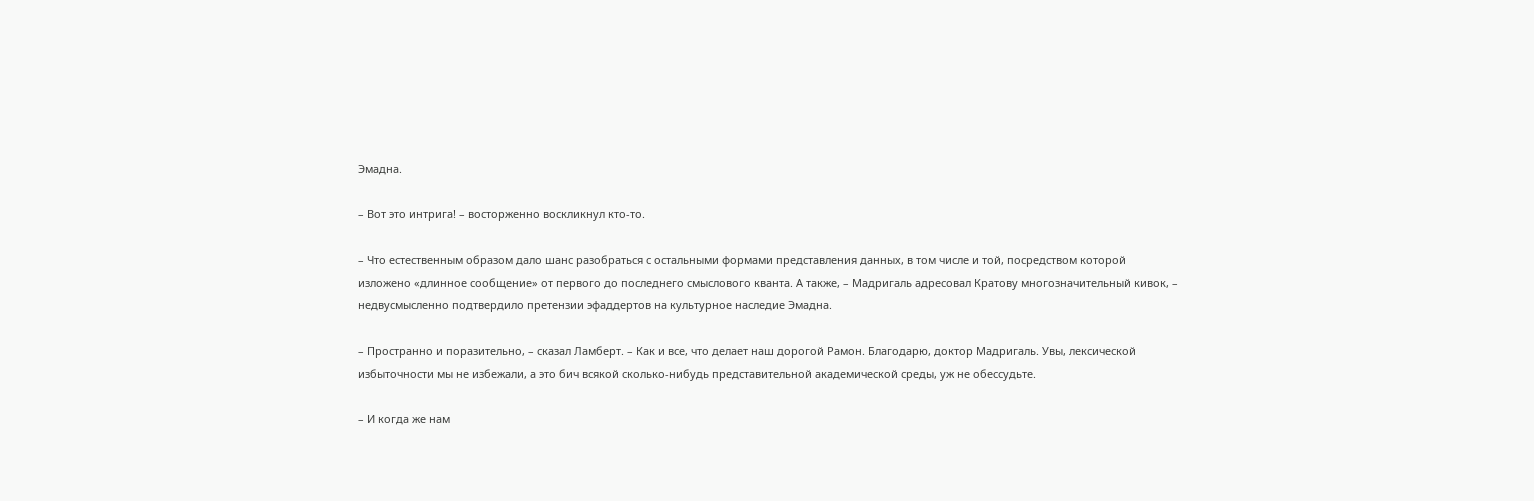Эмадна.

– Вот это интрига! – восторженно воскликнул кто-то.

– Что естественным образом дало шанс разобраться с остальными формами представления данных, в том числе и той, посредством которой изложено «длинное сообщение» от первого до последнего смыслового кванта. А также, – Мадригаль адресовал Кратову многозначительный кивок, – недвусмысленно подтвердило претензии эфаддертов на культурное наследие Эмадна.

– Пространно и поразительно, – сказал Ламберт. – Как и все, что делает наш дорогой Рамон. Благодарю, доктор Мадригаль. Увы, лексической избыточности мы не избежали, а это бич всякой сколько-нибудь представительной академической среды, уж не обессудьте.

– И когда же нам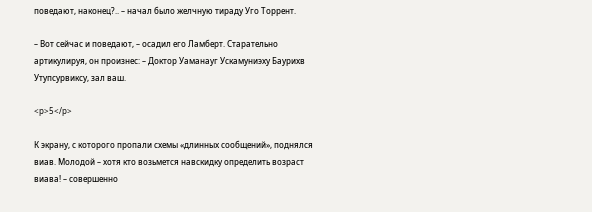поведают, наконец?.. – начал было желчную тираду Уго Торрент.

– Вот сейчас и поведают, – осадил его Ламберт. Старательно артикулируя, он произнес: – Доктор Уаманауг Ускамуниэху Баурихв Утупсурвиксу, зал ваш.

<p>5</p>

К экрану, с которого пропали схемы «длинных сообщений», поднялся виав. Молодой – хотя кто возьмется навскидку определить возраст виава! – совершенно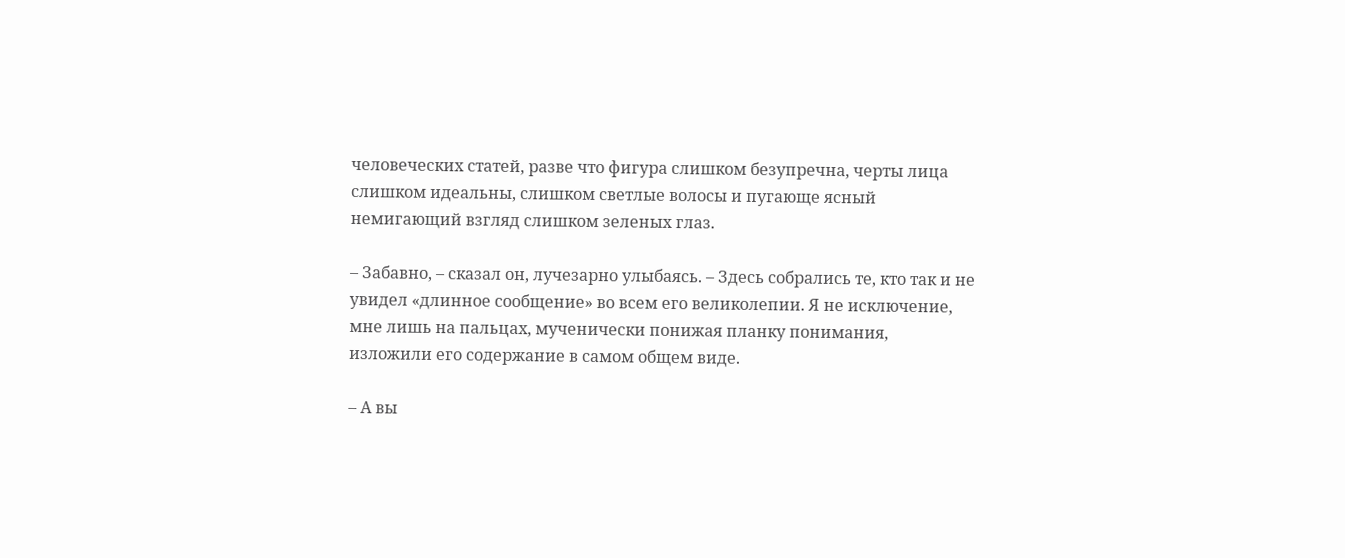человеческих статей, разве что фигура слишком безупречна, черты лица слишком идеальны, слишком светлые волосы и пугающе ясный немигающий взгляд слишком зеленых глаз.

– Забавно, – сказал он, лучезарно улыбаясь. – Здесь собрались те, кто так и не увидел «длинное сообщение» во всем его великолепии. Я не исключение, мне лишь на пальцах, мученически понижая планку понимания, изложили его содержание в самом общем виде.

– А вы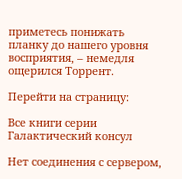приметесь понижать планку до нашего уровня восприятия, – немедля ощерился Торрент.

Перейти на страницу:

Все книги серии Галактический консул

Нет соединения с сервером,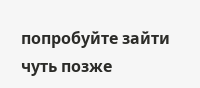попробуйте зайти чуть позже